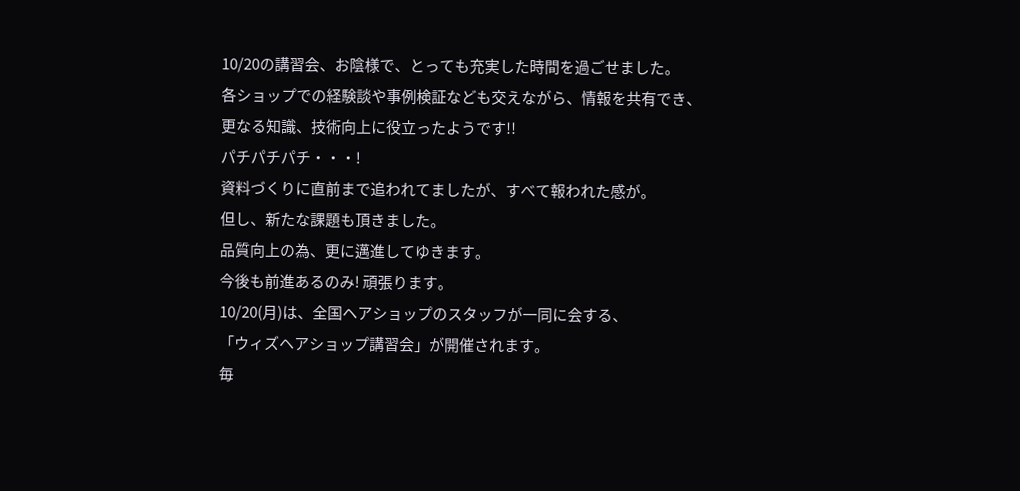10/20の講習会、お陰様で、とっても充実した時間を過ごせました。
各ショップでの経験談や事例検証なども交えながら、情報を共有でき、
更なる知識、技術向上に役立ったようです!!
パチパチパチ・・・!
資料づくりに直前まで追われてましたが、すべて報われた感が。
但し、新たな課題も頂きました。
品質向上の為、更に邁進してゆきます。
今後も前進あるのみ! 頑張ります。
10/20(月)は、全国ヘアショップのスタッフが一同に会する、
「ウィズヘアショップ講習会」が開催されます。
毎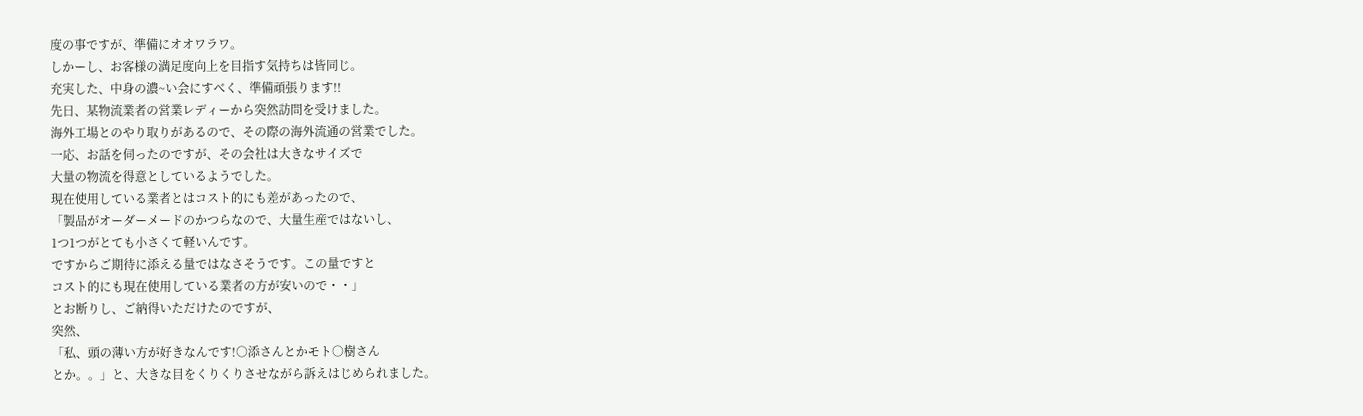度の事ですが、準備にオオワラワ。
しかーし、お客様の満足度向上を目指す気持ちは皆同じ。
充実した、中身の濃~い会にすべく、準備頑張ります!!
先日、某物流業者の営業レディーから突然訪問を受けました。
海外工場とのやり取りがあるので、その際の海外流通の営業でした。
一応、お話を伺ったのですが、その会社は大きなサイズで
大量の物流を得意としているようでした。
現在使用している業者とはコスト的にも差があったので、
「製品がオーダーメードのかつらなので、大量生産ではないし、
1つ1つがとても小さくて軽いんです。
ですからご期待に添える量ではなさそうです。この量ですと
コスト的にも現在使用している業者の方が安いので・・」
とお断りし、ご納得いただけたのですが、
突然、
「私、頭の薄い方が好きなんです!○添さんとかモト○樹さん
とか。。」と、大きな目をくりくりさせながら訴えはじめられました。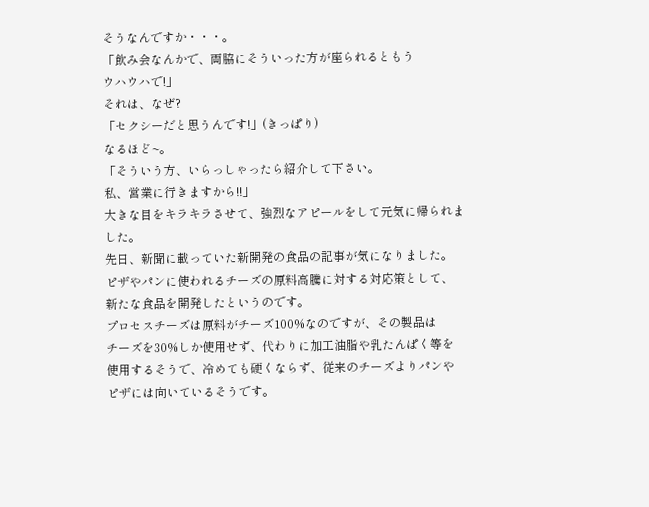そうなんですか・・・。
「飲み会なんかで、両脇にそういった方が座られるともう
ウハウハで!」
それは、なぜ?
「セクシーだと思うんです!」(きっぱり)
なるほど~。
「そういう方、いらっしゃったら紹介して下さい。
私、営業に行きますから!!」
大きな目をキラキラさせて、強烈なアピールをして元気に帰られました。
先日、新聞に載っていた新開発の食品の記事が気になりました。
ピザやパンに使われるチーズの原料高騰に対する対応策として、
新たな食品を開発したというのです。
プロセスチーズは原料がチーズ100%なのですが、その製品は
チーズを30%しか使用せず、代わりに加工油脂や乳たんぱく等を
使用するそうで、冷めても硬くならず、従来のチーズよりパンや
ピザには向いているそうです。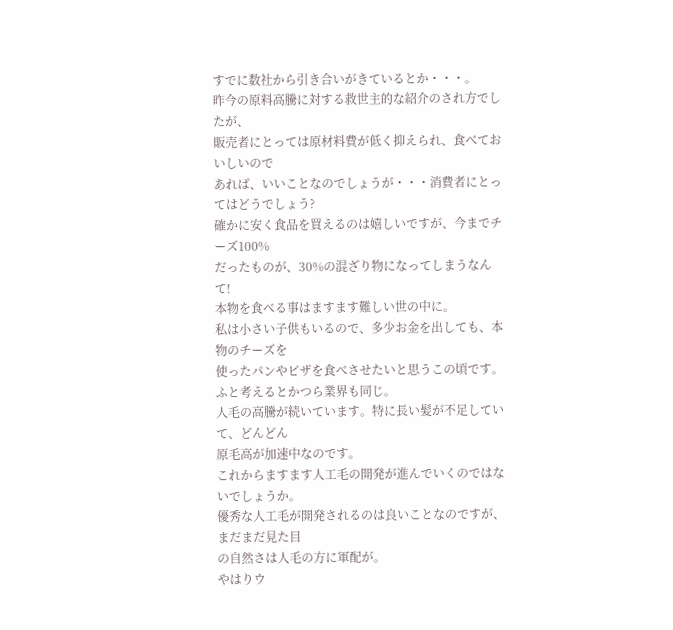すでに数社から引き合いがきているとか・・・。
昨今の原料高騰に対する救世主的な紹介のされ方でしたが、
販売者にとっては原材料費が低く抑えられ、食べておいしいので
あれば、いいことなのでしょうが・・・消費者にとってはどうでしょう?
確かに安く食品を買えるのは嬉しいですが、今までチーズ100%
だったものが、30%の混ざり物になってしまうなんて!
本物を食べる事はますます難しい世の中に。
私は小さい子供もいるので、多少お金を出しても、本物のチーズを
使ったパンやピザを食べさせたいと思うこの頃です。
ふと考えるとかつら業界も同じ。
人毛の高騰が続いています。特に長い髪が不足していて、どんどん
原毛高が加速中なのです。
これからますます人工毛の開発が進んでいくのではないでしょうか。
優秀な人工毛が開発されるのは良いことなのですが、まだまだ見た目
の自然さは人毛の方に軍配が。
やはりウ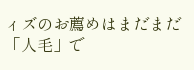ィズのお薦めはまだまだ「人毛」で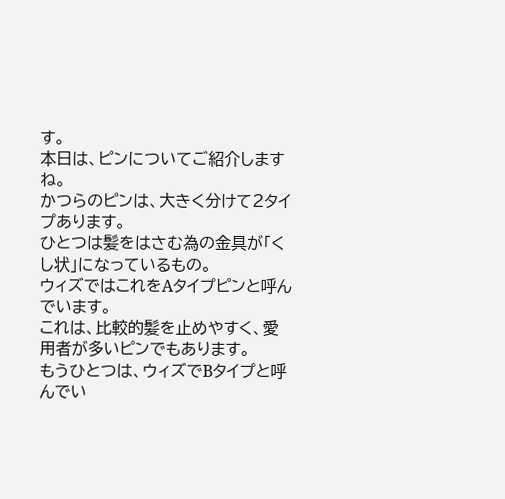す。
本日は、ピンについてご紹介しますね。
かつらのピンは、大きく分けて2タイプあります。
ひとつは髪をはさむ為の金具が「くし状」になっているもの。
ウィズではこれをAタイプピンと呼んでいます。
これは、比較的髪を止めやすく、愛用者が多いピンでもあります。
もうひとつは、ウィズでBタイプと呼んでい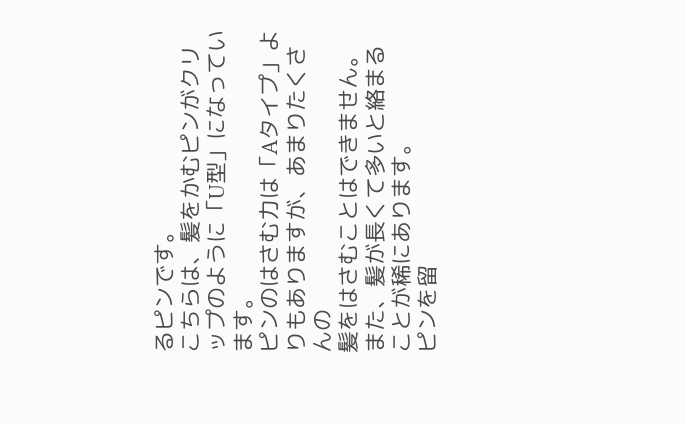るピンです。
こちらは、髪をかむピンがクリップのように「U型」になっています。
ピンのはさむ力は「Aタイプ」よりもありますが、あまりたくさんの
髪をはさむことはできません。
また、髪が長くて多いと絡まることが稀にあります。
ピンを留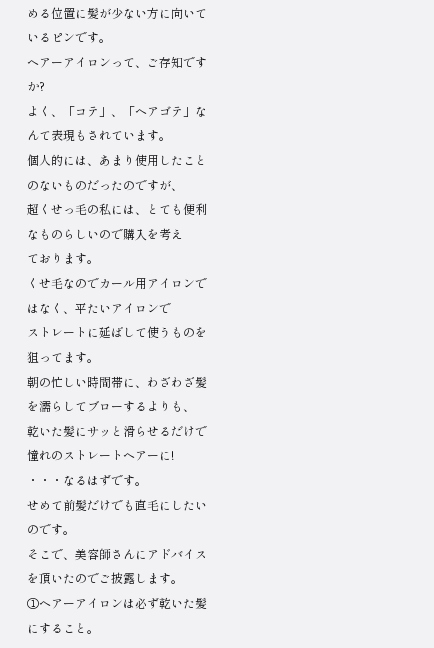める位置に髪が少ない方に向いているピンです。
ヘアーアイロンって、ご存知ですか?
よく、「コテ」、「ヘアゴテ」なんて表現もされています。
個人的には、あまり使用したことのないものだったのですが、
超くせっ毛の私には、とても便利なものらしいので購入を考え
ております。
くせ毛なのでカール用アイロンではなく、平たいアイロンで
ストレートに延ばして使うものを狙ってます。
朝の忙しい時間帯に、わざわざ髪を濡らしてブローするよりも、
乾いた髪にサッと滑らせるだけで憧れのストレートヘアーに!
・・・なるはずです。
せめて前髪だけでも直毛にしたいのです。
そこで、美容師さんにアドバイスを頂いたのでご披露します。
①ヘアーアイロンは必ず乾いた髪にすること。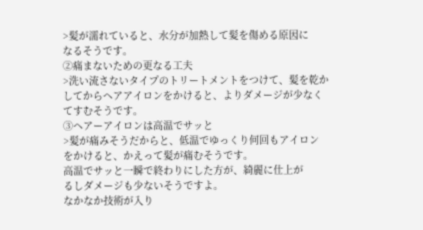>髪が濡れていると、水分が加熱して髪を傷める原因に
なるそうです。
②痛まないための更なる工夫
>洗い流さないタイプのトリートメントをつけて、髪を乾か
してからヘアアイロンをかけると、よりダメージが少なく
てすむそうです。
③ヘアーアイロンは高温でサッと
>髪が痛みそうだからと、低温でゆっくり何回もアイロン
をかけると、かえって髪が痛むそうです。
高温でサッと一瞬で終わりにした方が、綺麗に仕上が
るしダメージも少ないそうですよ。
なかなか技術が入り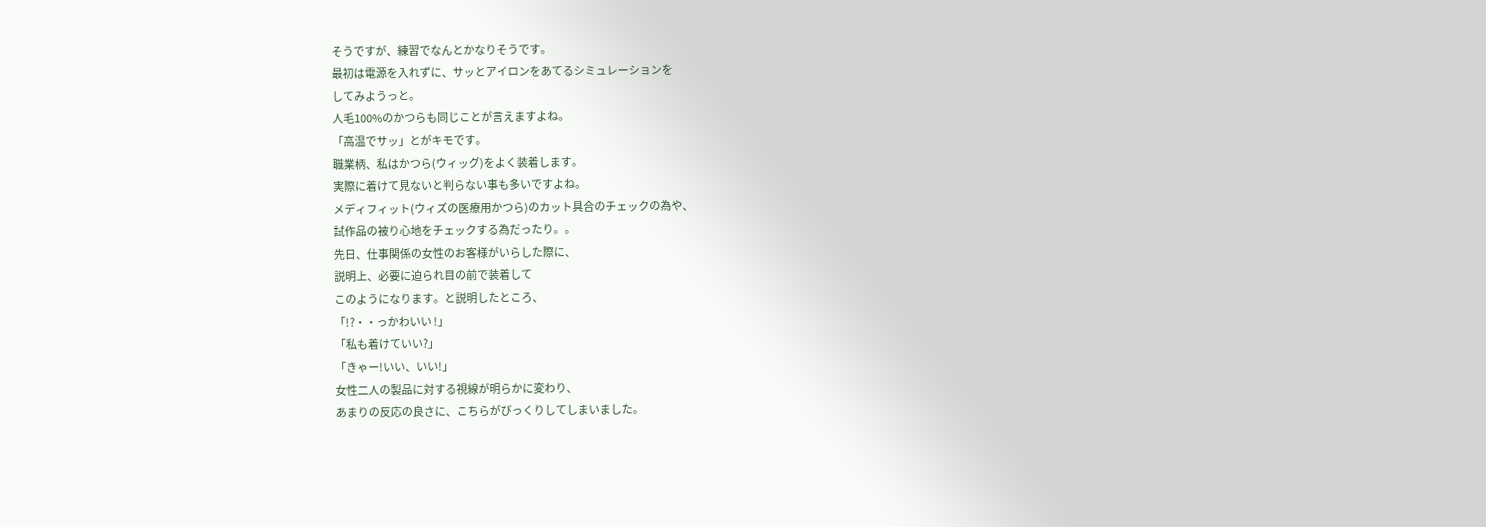そうですが、練習でなんとかなりそうです。
最初は電源を入れずに、サッとアイロンをあてるシミュレーションを
してみようっと。
人毛100%のかつらも同じことが言えますよね。
「高温でサッ」とがキモです。
職業柄、私はかつら(ウィッグ)をよく装着します。
実際に着けて見ないと判らない事も多いですよね。
メディフィット(ウィズの医療用かつら)のカット具合のチェックの為や、
試作品の被り心地をチェックする為だったり。。
先日、仕事関係の女性のお客様がいらした際に、
説明上、必要に迫られ目の前で装着して
このようになります。と説明したところ、
「!?・・っかわいい !」
「私も着けていい?」
「きゃー!いい、いい!」
女性二人の製品に対する視線が明らかに変わり、
あまりの反応の良さに、こちらがびっくりしてしまいました。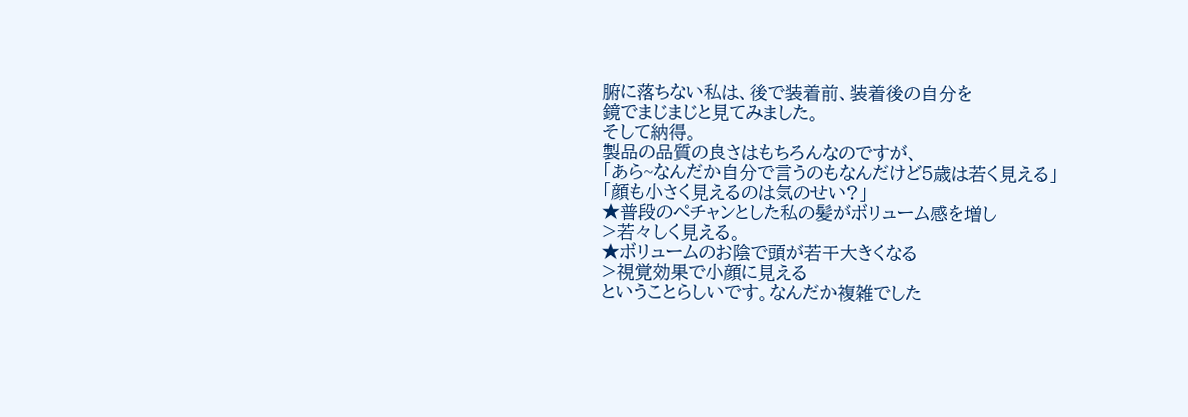腑に落ちない私は、後で装着前、装着後の自分を
鏡でまじまじと見てみました。
そして納得。
製品の品質の良さはもちろんなのですが、
「あら~なんだか自分で言うのもなんだけど5歳は若く見える」
「顔も小さく見えるのは気のせい?」
★普段のぺチャンとした私の髪がボリューム感を増し
>若々しく見える。
★ボリュームのお陰で頭が若干大きくなる
>視覚効果で小顔に見える
ということらしいです。なんだか複雑でした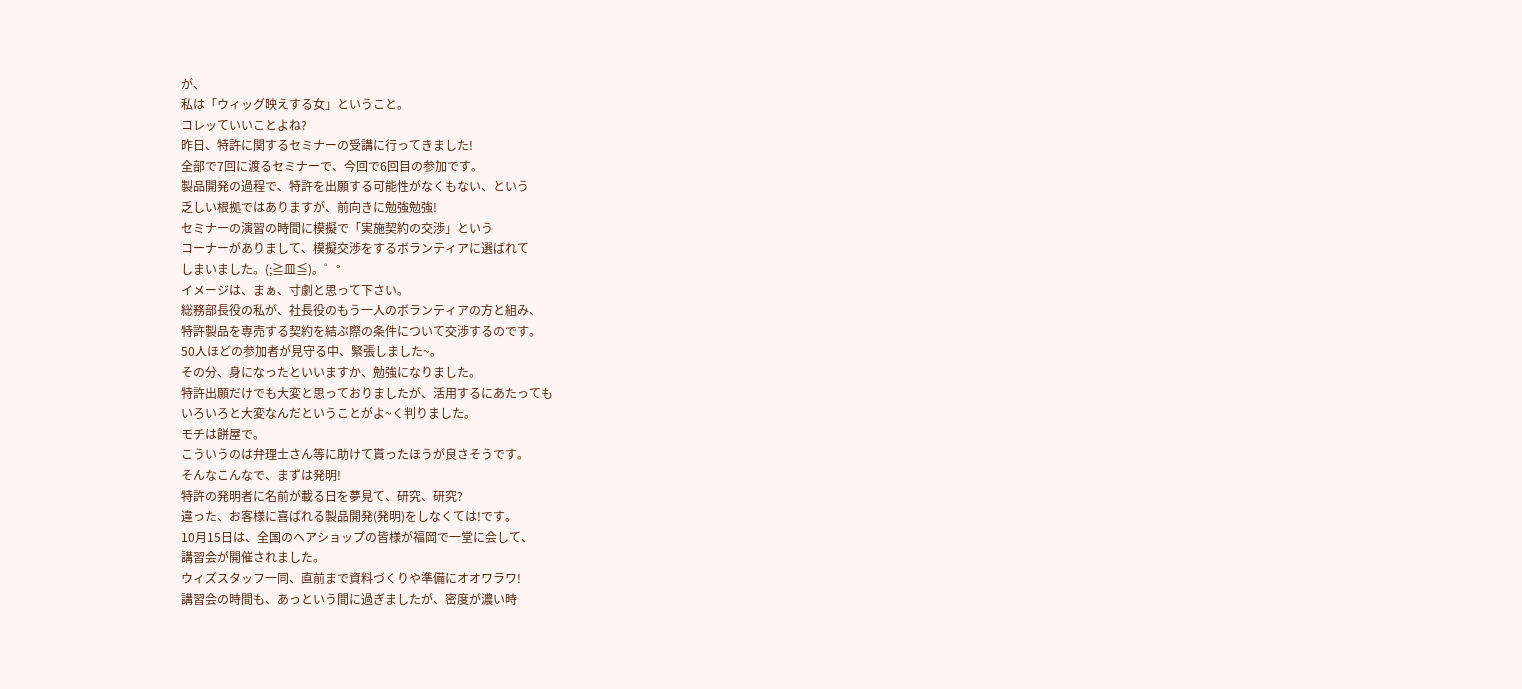が、
私は「ウィッグ映えする女」ということ。
コレッていいことよね?
昨日、特許に関するセミナーの受講に行ってきました!
全部で7回に渡るセミナーで、今回で6回目の参加です。
製品開発の過程で、特許を出願する可能性がなくもない、という
乏しい根拠ではありますが、前向きに勉強勉強!
セミナーの演習の時間に模擬で「実施契約の交渉」という
コーナーがありまして、模擬交渉をするボランティアに選ばれて
しまいました。(;≧皿≦)。゜°
イメージは、まぁ、寸劇と思って下さい。
総務部長役の私が、社長役のもう一人のボランティアの方と組み、
特許製品を専売する契約を結ぶ際の条件について交渉するのです。
50人ほどの参加者が見守る中、緊張しました~。
その分、身になったといいますか、勉強になりました。
特許出願だけでも大変と思っておりましたが、活用するにあたっても
いろいろと大変なんだということがよ~く判りました。
モチは餅屋で。
こういうのは弁理士さん等に助けて貰ったほうが良さそうです。
そんなこんなで、まずは発明!
特許の発明者に名前が載る日を夢見て、研究、研究?
違った、お客様に喜ばれる製品開発(発明)をしなくては!です。
10月15日は、全国のヘアショップの皆様が福岡で一堂に会して、
講習会が開催されました。
ウィズスタッフ一同、直前まで資料づくりや準備にオオワラワ!
講習会の時間も、あっという間に過ぎましたが、密度が濃い時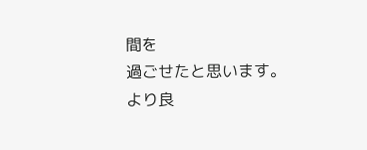間を
過ごせたと思います。
より良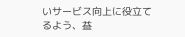いサービス向上に役立てるよう、益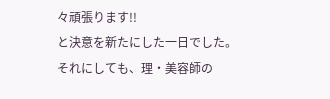々頑張ります!!
と決意を新たにした一日でした。
それにしても、理・美容師の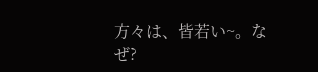方々は、皆若い~。なぜ?